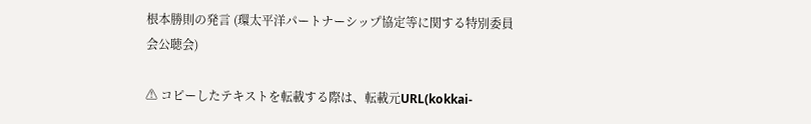根本勝則の発言 (環太平洋パートナーシップ協定等に関する特別委員会公聴会)

⚠ コピーしたテキストを転載する際は、転載元URL(kokkai-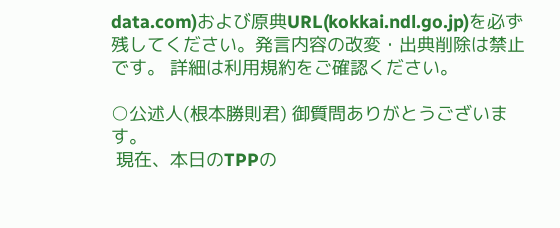data.com)および原典URL(kokkai.ndl.go.jp)を必ず残してください。発言内容の改変・出典削除は禁止です。 詳細は利用規約をご確認ください。

○公述人(根本勝則君) 御質問ありがとうございます。
 現在、本日のTPPの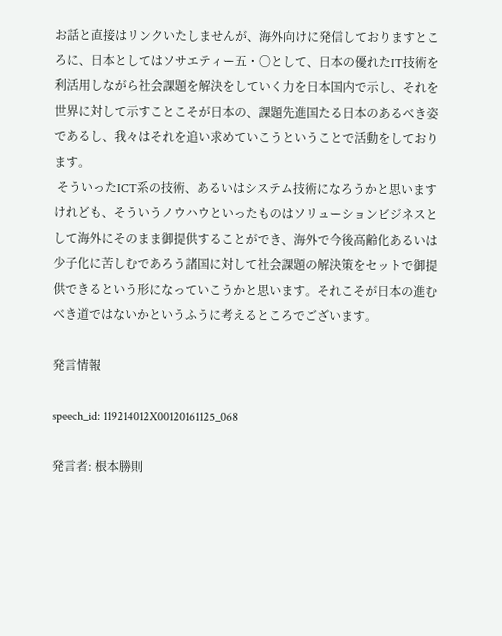お話と直接はリンクいたしませんが、海外向けに発信しておりますところに、日本としてはソサエティー五・〇として、日本の優れたIT技術を利活用しながら社会課題を解決をしていく力を日本国内で示し、それを世界に対して示すことこそが日本の、課題先進国たる日本のあるべき姿であるし、我々はそれを追い求めていこうということで活動をしております。
 そういったICT系の技術、あるいはシステム技術になろうかと思いますけれども、そういうノウハウといったものはソリューションビジネスとして海外にそのまま御提供することができ、海外で今後高齢化あるいは少子化に苦しむであろう諸国に対して社会課題の解決策をセットで御提供できるという形になっていこうかと思います。それこそが日本の進むべき道ではないかというふうに考えるところでございます。

発言情報

speech_id: 119214012X00120161125_068

発言者: 根本勝則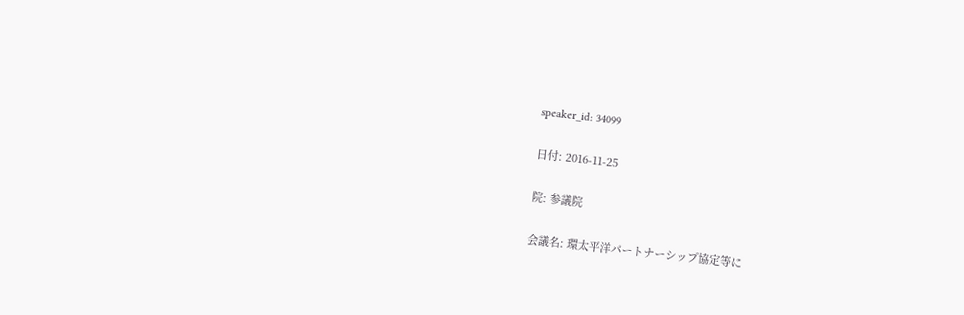speaker_id: 34099

日付: 2016-11-25

院: 参議院

会議名: 環太平洋パートナーシップ協定等に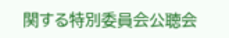関する特別委員会公聴会